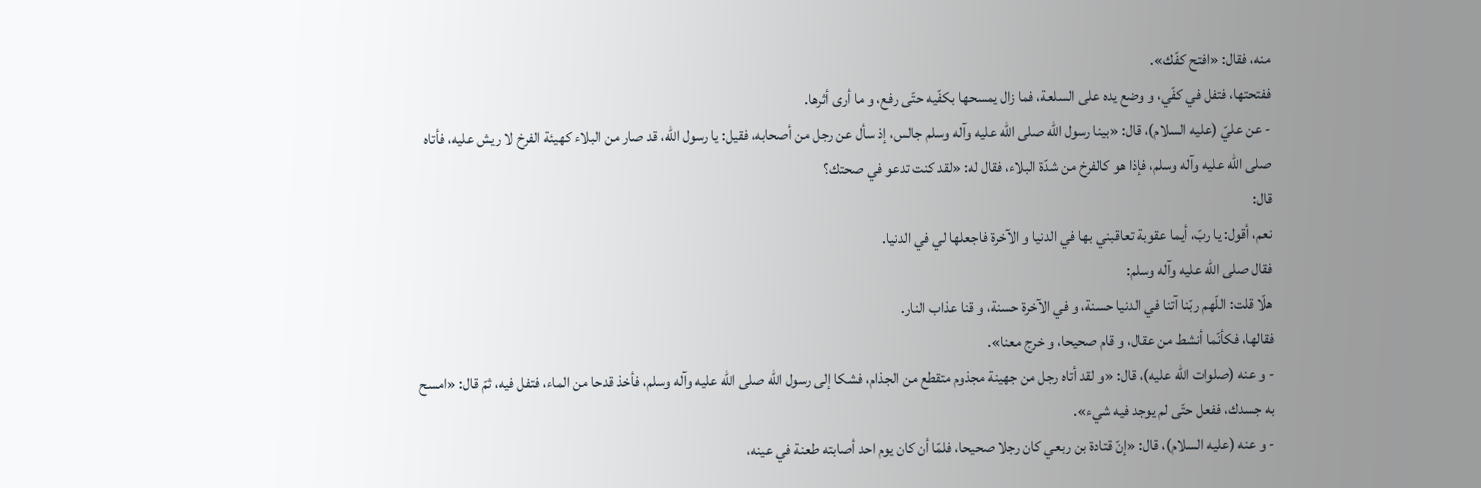منه، فقال: «افتح كفّك».
ففتحتها، فتفل في كفّي، و وضع يده على السلعة، فما زال يمسحها بكفّيه حتّى رفع، و ما أرى أثرها.
- عن عليّ (عليه السلام)، قال: «بينا رسول اللّه صلى الله عليه وآله وسلم جالس، إذ سأل عن رجل من أصحابه، فقيل: يا رسول اللّه، قد صار من البلاء كهيئة الفرخ لا ريش عليه، فأتاه صلى الله عليه وآله وسلم، فإذا هو كالفرخ من شدّة البلاء، فقال له: «لقد كنت تدعو في صحتك؟
قال:
نعم، أقول: يا ربّ، أيما عقوبة تعاقبني بها في الدنيا و الآخرة فاجعلها لي في الدنيا.
فقال صلى الله عليه وآله وسلم:
هلّا قلت: اللّهم ربّنا آتنا في الدنيا حسنة، و في الآخرة حسنة، و قنا عذاب النار.
فقالها، فكأنّما أنشط من عقال، و قام صحيحا، و خرج معنا».
- و عنه (صلوات اللّه عليه)، قال: «و لقد أتاه رجل من جهينة مجذوم متقطع من الجذام، فشكا إلى رسول اللّه صلى الله عليه وآله وسلم، فأخذ قدحا من الماء، فتفل فيه، ثمّ قال: «امسح به جسدك، ففعل حتّى لم يوجد فيه شيء».
- و عنه (عليه السلام)، قال: «إنّ قتادة بن ربعي كان رجلا صحيحا، فلمّا أن كان يوم احد أصابته طعنة في عينه،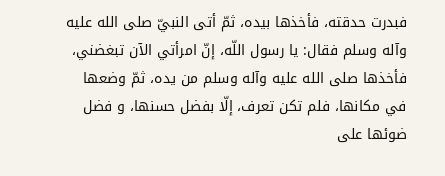فبدرت حدقته، فأخذها بيده، ثمّ أتى النبيّ صلى الله عليه وآله وسلم فقال: يا رسول اللّه، إنّ امرأتي الآن تبغضني، فأخذها صلى الله عليه وآله وسلم من يده، ثمّ وضعها في مكانها، فلم تكن تعرف، إلّا بفضل حسنها، و فضل ضوئها على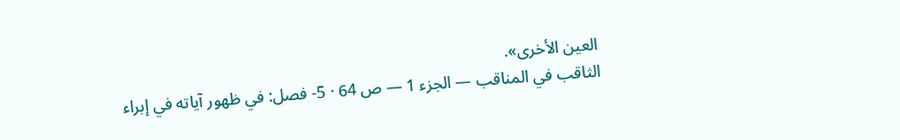العين الأخرى».
الثاقب في المناقب — الجزء 1 — ص 64 · 5- فصل: في ظهور آياته في إبراء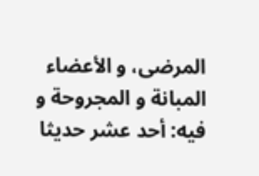المرضى، و الأعضاء المبانة و المجروحة و فيه: أحد عشر حديثا